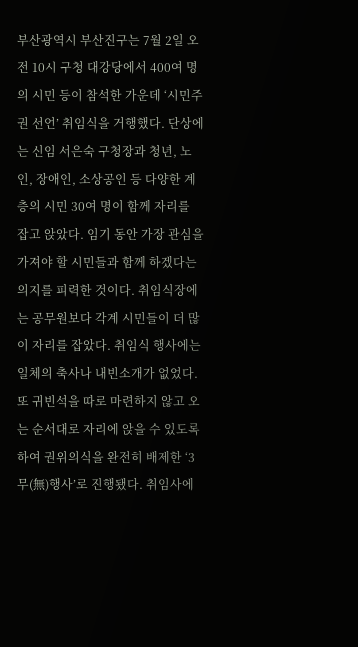부산광역시 부산진구는 7월 2일 오전 10시 구청 대강당에서 400여 명의 시민 등이 참석한 가운데 ‘시민주권 선언’ 취임식을 거행했다. 단상에는 신임 서은숙 구청장과 청년, 노인, 장애인, 소상공인 등 다양한 계층의 시민 30여 명이 함께 자리를 잡고 앉았다. 임기 동안 가장 관심을 가져야 할 시민들과 함께 하겠다는 의지를 피력한 것이다. 취임식장에는 공무원보다 각계 시민들이 더 많이 자리를 잡았다. 취임식 행사에는 일체의 축사나 내빈소개가 없었다. 또 귀빈석을 따로 마련하지 않고 오는 순서대로 자리에 앉을 수 있도록 하여 권위의식을 완전히 배제한 ‘3무(無)행사’로 진행됐다. 취임사에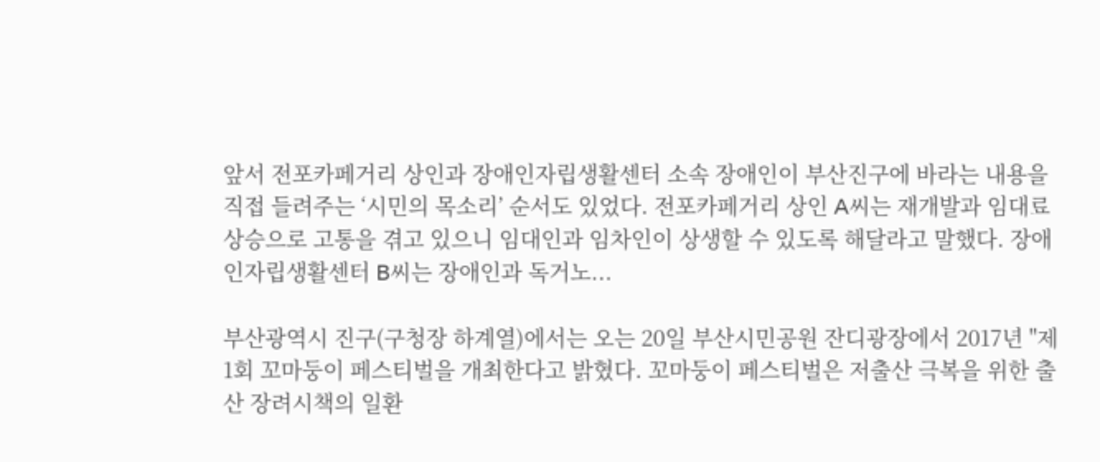앞서 전포카페거리 상인과 장애인자립생활센터 소속 장애인이 부산진구에 바라는 내용을 직접 들려주는 ‘시민의 목소리’ 순서도 있었다. 전포카페거리 상인 A씨는 재개발과 임대료 상승으로 고통을 겪고 있으니 임대인과 임차인이 상생할 수 있도록 해달라고 말했다. 장애인자립생활센터 B씨는 장애인과 독거노...

부산광역시 진구(구청장 하계열)에서는 오는 20일 부산시민공원 잔디광장에서 2017년 ''제1회 꼬마둥이 페스티벌을 개최한다고 밝혔다. 꼬마둥이 페스티벌은 저출산 극복을 위한 출산 장려시책의 일환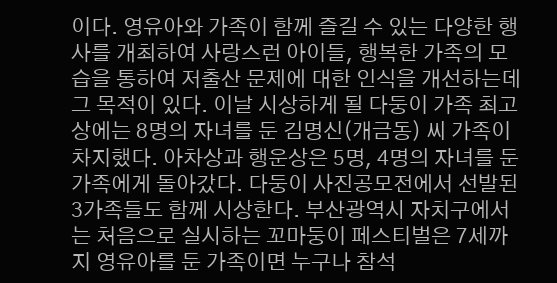이다. 영유아와 가족이 함께 즐길 수 있는 다양한 행사를 개최하여 사랑스런 아이들, 행복한 가족의 모습을 통하여 저출산 문제에 대한 인식을 개선하는데 그 목적이 있다. 이날 시상하게 될 다둥이 가족 최고상에는 8명의 자녀를 둔 김명신(개금동) 씨 가족이 차지했다. 아차상과 행운상은 5명, 4명의 자녀를 둔 가족에게 돌아갔다. 다둥이 사진공모전에서 선발된 3가족들도 함께 시상한다. 부산광역시 자치구에서는 처음으로 실시하는 꼬마둥이 페스티벌은 7세까지 영유아를 둔 가족이면 누구나 참석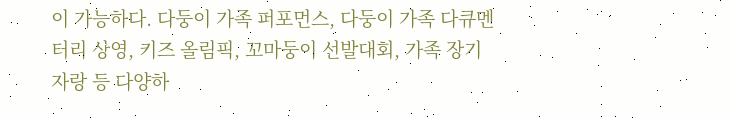이 가능하다. 다둥이 가족 퍼포먼스, 다둥이 가족 다큐멘터리 상영, 키즈 올림픽, 꼬마둥이 선발대회, 가족 장기자랑 등 다양하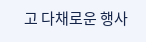고 다채로운 행사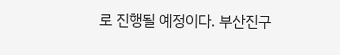로 진행될 예정이다. 부산진구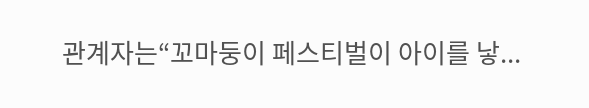관계자는“꼬마둥이 페스티벌이 아이를 낳...